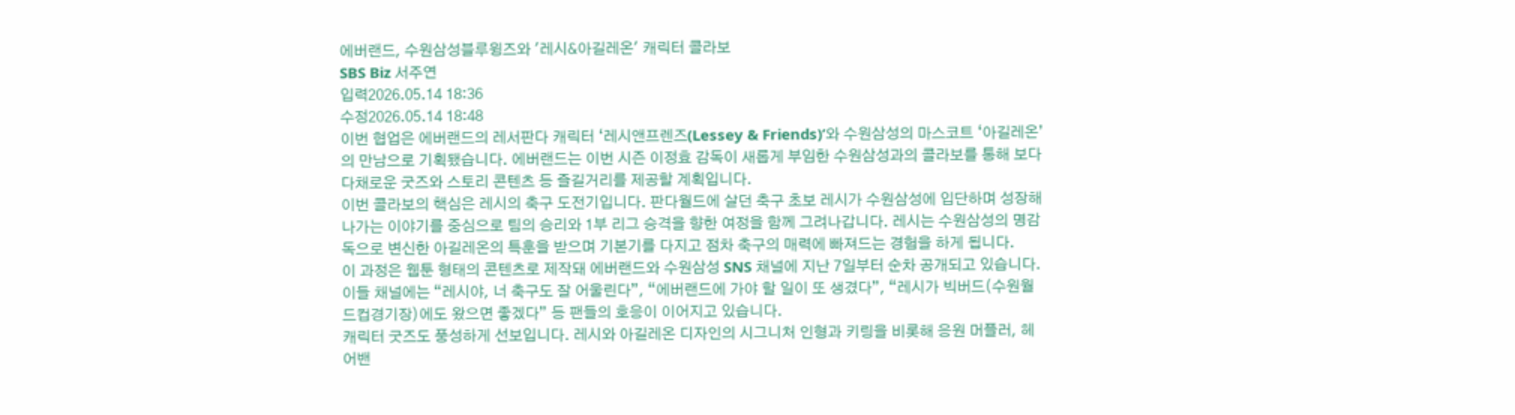에버랜드, 수원삼성블루윙즈와 '레시&아길레온' 캐릭터 콜라보
SBS Biz 서주연
입력2026.05.14 18:36
수정2026.05.14 18:48
이번 협업은 에버랜드의 레서판다 캐릭터 ‘레시앤프렌즈(Lessey & Friends)’와 수원삼성의 마스코트 ‘아길레온’의 만남으로 기획됐습니다. 에버랜드는 이번 시즌 이정효 감독이 새롭게 부임한 수원삼성과의 콜라보를 통해 보다 다채로운 굿즈와 스토리 콘텐츠 등 즐길거리를 제공할 계획입니다.
이번 콜라보의 핵심은 레시의 축구 도전기입니다. 판다월드에 살던 축구 초보 레시가 수원삼성에 입단하며 성장해 나가는 이야기를 중심으로 팀의 승리와 1부 리그 승격을 향한 여정을 함께 그려나갑니다. 레시는 수원삼성의 명감독으로 변신한 아길레온의 특훈을 받으며 기본기를 다지고 점차 축구의 매력에 빠져드는 경험을 하게 됩니다.
이 과정은 웹툰 형태의 콘텐츠로 제작돼 에버랜드와 수원삼성 SNS 채널에 지난 7일부터 순차 공개되고 있습니다. 이들 채널에는 “레시야, 너 축구도 잘 어울린다”, “에버랜드에 가야 할 일이 또 생겼다”, “레시가 빅버드(수원월드컵경기장)에도 왔으면 좋겠다” 등 팬들의 호응이 이어지고 있습니다.
캐릭터 굿즈도 풍성하게 선보입니다. 레시와 아길레온 디자인의 시그니처 인형과 키링을 비롯해 응원 머플러, 헤어밴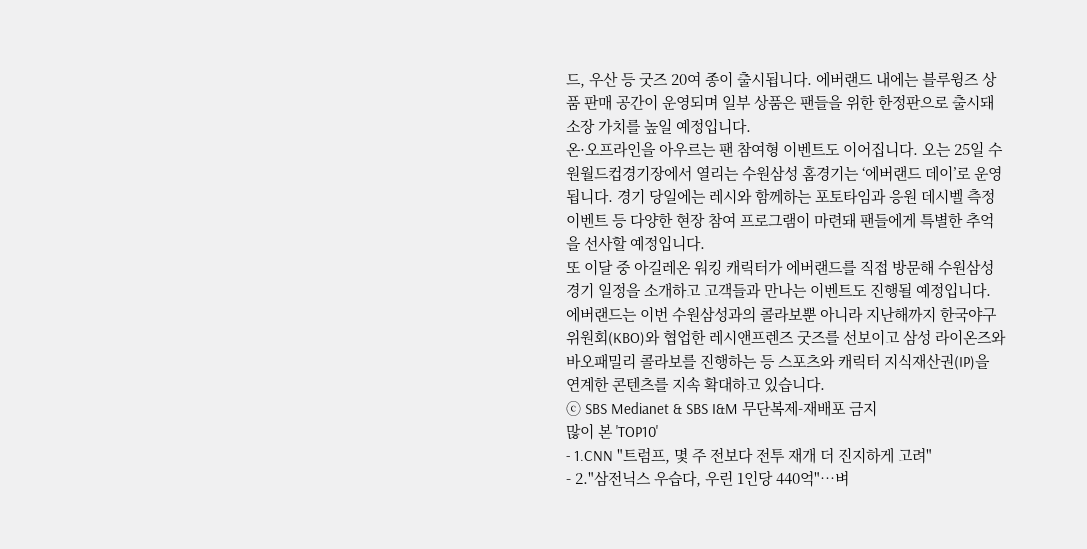드, 우산 등 굿즈 20여 종이 출시됩니다. 에버랜드 내에는 블루윙즈 상품 판매 공간이 운영되며 일부 상품은 팬들을 위한 한정판으로 출시돼 소장 가치를 높일 예정입니다.
온·오프라인을 아우르는 팬 참여형 이벤트도 이어집니다. 오는 25일 수원월드컵경기장에서 열리는 수원삼성 홈경기는 ‘에버랜드 데이’로 운영됩니다. 경기 당일에는 레시와 함께하는 포토타임과 응원 데시벨 측정 이벤트 등 다양한 현장 참여 프로그램이 마련돼 팬들에게 특별한 추억을 선사할 예정입니다.
또 이달 중 아길레온 워킹 캐릭터가 에버랜드를 직접 방문해 수원삼성 경기 일정을 소개하고 고객들과 만나는 이벤트도 진행될 예정입니다.
에버랜드는 이번 수원삼성과의 콜라보뿐 아니라 지난해까지 한국야구위원회(KBO)와 협업한 레시앤프렌즈 굿즈를 선보이고 삼성 라이온즈와 바오패밀리 콜라보를 진행하는 등 스포츠와 캐릭터 지식재산권(IP)을 연계한 콘텐츠를 지속 확대하고 있습니다.
ⓒ SBS Medianet & SBS I&M 무단복제-재배포 금지
많이 본 'TOP10'
- 1.CNN "트럼프, 몇 주 전보다 전투 재개 더 진지하게 고려"
- 2."삼전닉스 우습다, 우린 1인당 440억"…벼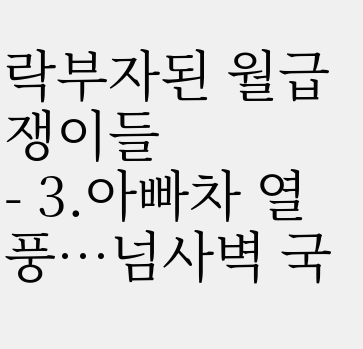락부자된 월급쟁이들
- 3.아빠차 열풍…넘사벽 국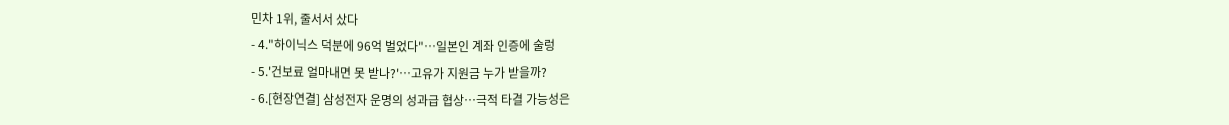민차 1위, 줄서서 샀다
- 4."하이닉스 덕분에 96억 벌었다"…일본인 계좌 인증에 술렁
- 5.'건보료 얼마내면 못 받나?'…고유가 지원금 누가 받을까?
- 6.[현장연결] 삼성전자 운명의 성과급 협상…극적 타결 가능성은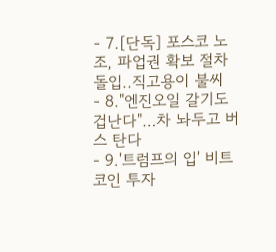- 7.[단독] 포스코 노조, 파업권 확보 절차 돌입..직고용이 불씨
- 8."엔진오일 갈기도 겁난다"…차 놔두고 버스 탄다
- 9.'트럼프의 입' 비트코인 투자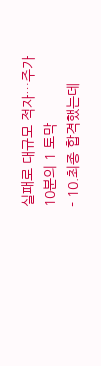실패로 대규모 적자…주가 10분의 1 토막
- 10.최종 합격했는데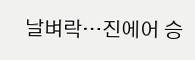날벼락…진에어 승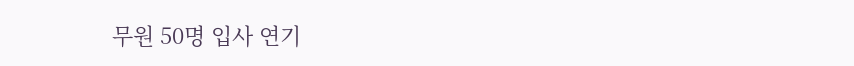무원 50명 입사 연기